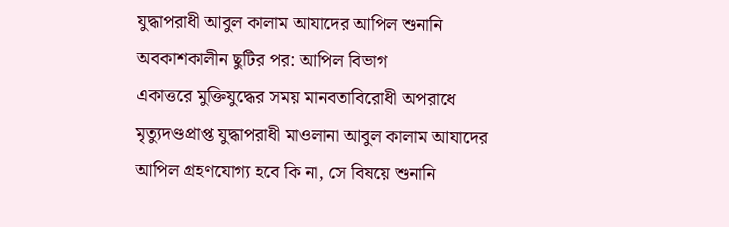যুদ্ধাপরাধী আবুল কালাম আযাদের আপিল শুনানি অবকাশকালীন ছুটির পর: আপিল বিভাগ
একাত্তরে মুক্তিযুদ্ধের সময় মানবতাবিরোধী অপরাধে মৃত্যুদণ্ডপ্রাপ্ত যুদ্ধাপরাধী মাওলানা আবুল কালাম আযাদের আপিল গ্রহণযোগ্য হবে কি না, সে বিষয়ে শুনানি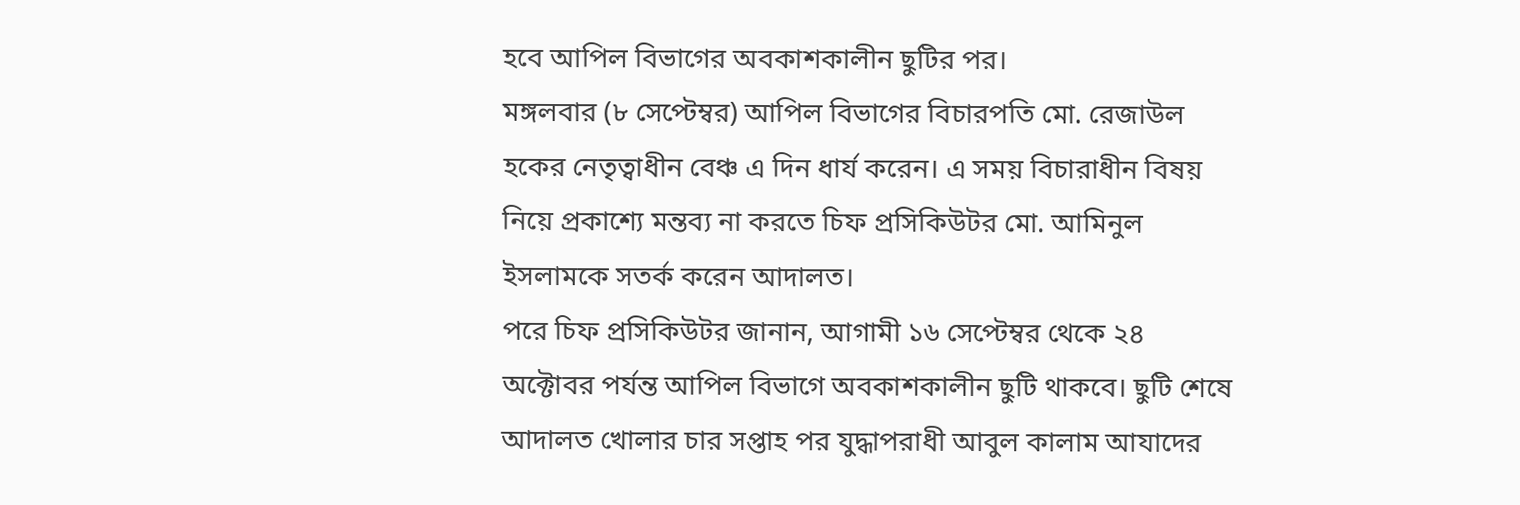হবে আপিল বিভাগের অবকাশকালীন ছুটির পর।
মঙ্গলবার (৮ সেপ্টেম্বর) আপিল বিভাগের বিচারপতি মো. রেজাউল হকের নেতৃত্বাধীন বেঞ্চ এ দিন ধার্য করেন। এ সময় বিচারাধীন বিষয় নিয়ে প্রকাশ্যে মন্তব্য না করতে চিফ প্রসিকিউটর মো. আমিনুল ইসলামকে সতর্ক করেন আদালত।
পরে চিফ প্রসিকিউটর জানান, আগামী ১৬ সেপ্টেম্বর থেকে ২৪ অক্টোবর পর্যন্ত আপিল বিভাগে অবকাশকালীন ছুটি থাকবে। ছুটি শেষে আদালত খোলার চার সপ্তাহ পর যুদ্ধাপরাধী আবুল কালাম আযাদের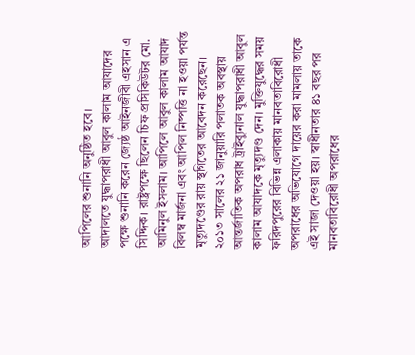আপিলের শুনানি অনুষ্ঠিত হবে।
আদালতে যুদ্ধাপরাধী আবুল কালাম আযাদের পক্ষে শুনানি করেন জ্যেষ্ঠ আইনজীবী এহসান এ সিদ্দিক। রাষ্ট্রপক্ষে ছিলেন চিফ প্রসিকিউটর মো. আমিনুল ইসলাম। আপিলে আবুল কালাম আযাদ বিলম্ব মার্জনা এবং আপিল নিষ্পত্তি না হওয়া পর্যন্ত মৃত্যুদণ্ডের রায় স্থগিতের আবেদন করেছেন।
২০১৩ সালের ২১ জানুয়ারি পলাতক অবস্থায় আন্তর্জাতিক অপরাধ ট্রাইব্যুনাল যুদ্ধাপরাধী আবুল কালাম আযাদকে মৃত্যুদণ্ড দেন। মুক্তিযুদ্ধের সময় ফরিদপুরের বিভিন্ন এলাকায় মানবতাবিরোধী অপরাধের অভিযোগে দায়ের করা মামলায় তাকে এই সাজা দেওয়া হয়। স্বাধীনতার ৪১ বছর পর মানবতাবিরোধী অপরাধের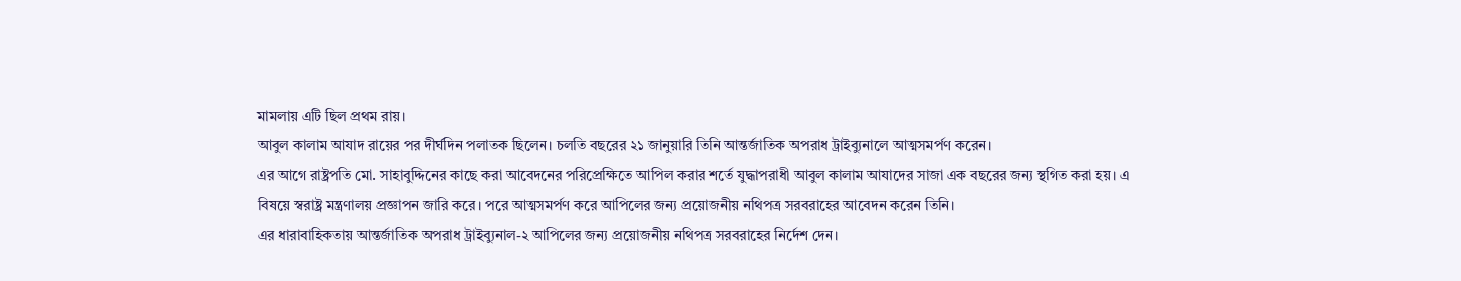মামলায় এটি ছিল প্রথম রায়।
আবুল কালাম আযাদ রায়ের পর দীর্ঘদিন পলাতক ছিলেন। চলতি বছরের ২১ জানুয়ারি তিনি আন্তর্জাতিক অপরাধ ট্রাইব্যুনালে আত্মসমর্পণ করেন।
এর আগে রাষ্ট্রপতি মো. সাহাবুদ্দিনের কাছে করা আবেদনের পরিপ্রেক্ষিতে আপিল করার শর্তে যুদ্ধাপরাধী আবুল কালাম আযাদের সাজা এক বছরের জন্য স্থগিত করা হয়। এ বিষয়ে স্বরাষ্ট্র মন্ত্রণালয় প্রজ্ঞাপন জারি করে। পরে আত্মসমর্পণ করে আপিলের জন্য প্রয়োজনীয় নথিপত্র সরবরাহের আবেদন করেন তিনি।
এর ধারাবাহিকতায় আন্তর্জাতিক অপরাধ ট্রাইব্যুনাল-২ আপিলের জন্য প্রয়োজনীয় নথিপত্র সরবরাহের নির্দেশ দেন।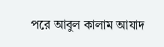পরে আবুল কালাম আযাদ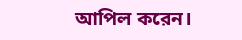আপিল করেন।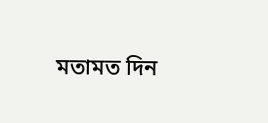মতামত দিন